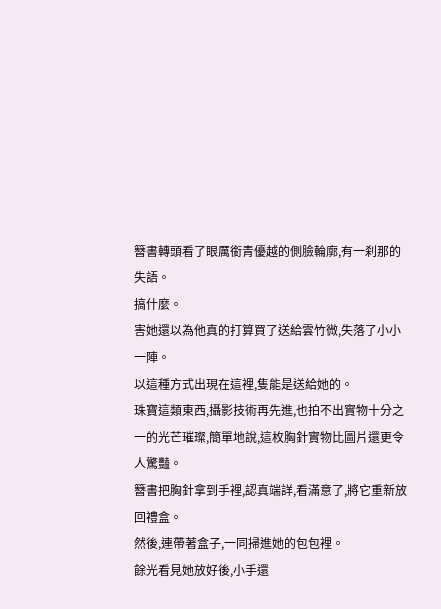簪書轉頭看了眼厲銜青優越的側臉輪廓,有一刹那的失語。
搞什麼。
害她還以為他真的打算買了送給雲竹微,失落了小小一陣。
以這種方式出現在這裡,隻能是送給她的。
珠寶這類東西,攝影技術再先進,也拍不出實物十分之一的光芒璀璨,簡單地說,這枚胸針實物比圖片還更令人驚豔。
簪書把胸針拿到手裡,認真端詳,看滿意了,將它重新放回禮盒。
然後,連帶著盒子,一同掃進她的包包裡。
餘光看見她放好後,小手還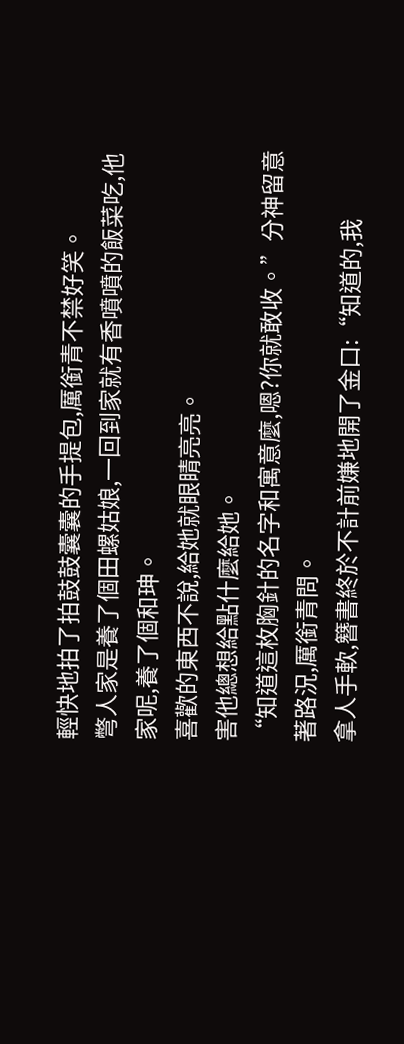輕快地拍了拍鼓鼓囊囊的手提包,厲銜青不禁好笑。
彆人家是養了個田螺姑娘,一回到家就有香噴噴的飯菜吃,他家呢,養了個和珅。
喜歡的東西不說,給她就眼睛亮亮。
害他總想給點什麼給她。
“知道這枚胸針的名字和寓意麼,嗯?你就敢收。”分神留意著路況,厲銜青問。
拿人手軟,簪書終於不計前嫌地開了金口:“知道的,我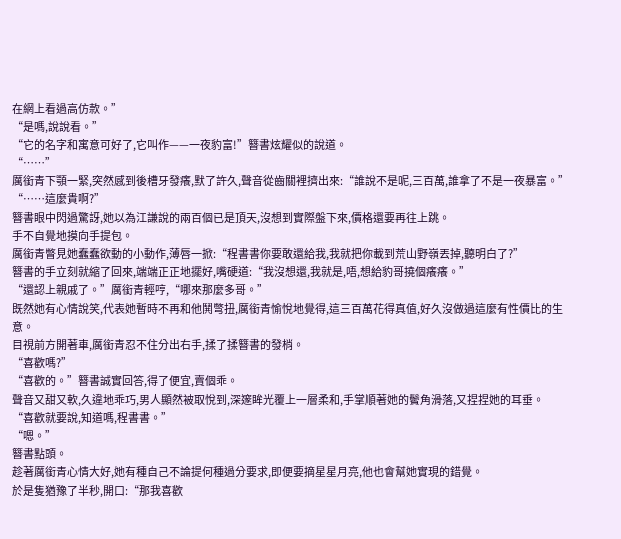在網上看過高仿款。”
“是嗎,說說看。”
“它的名字和寓意可好了,它叫作——一夜豹富!”簪書炫耀似的說道。
“……”
厲銜青下顎一緊,突然感到後槽牙發癢,默了許久,聲音從齒關裡擠出來:“誰說不是呢,三百萬,誰拿了不是一夜暴富。”
“……這麼貴啊?”
簪書眼中閃過驚訝,她以為江謙說的兩百個已是頂天,沒想到實際盤下來,價格還要再往上跳。
手不自覺地摸向手提包。
厲銜青瞥見她蠢蠢欲動的小動作,薄唇一掀:“程書書你要敢還給我,我就把你載到荒山野嶺丟掉,聽明白了?”
簪書的手立刻就縮了回來,端端正正地擺好,嘴硬道:“我沒想還,我就是,唔,想給豹哥撓個癢癢。”
“還認上親戚了。”厲銜青輕哼,“哪來那麼多哥。”
既然她有心情說笑,代表她暫時不再和他鬨彆扭,厲銜青愉悅地覺得,這三百萬花得真值,好久沒做過這麼有性價比的生意。
目視前方開著車,厲銜青忍不住分出右手,揉了揉簪書的發梢。
“喜歡嗎?”
“喜歡的。”簪書誠實回答,得了便宜,賣個乖。
聲音又甜又軟,久違地乖巧,男人顯然被取悅到,深邃眸光覆上一層柔和,手掌順著她的鬢角滑落,又捏捏她的耳垂。
“喜歡就要說,知道嗎,程書書。”
“嗯。”
簪書點頭。
趁著厲銜青心情大好,她有種自己不論提何種過分要求,即便要摘星星月亮,他也會幫她實現的錯覺。
於是隻猶豫了半秒,開口:“那我喜歡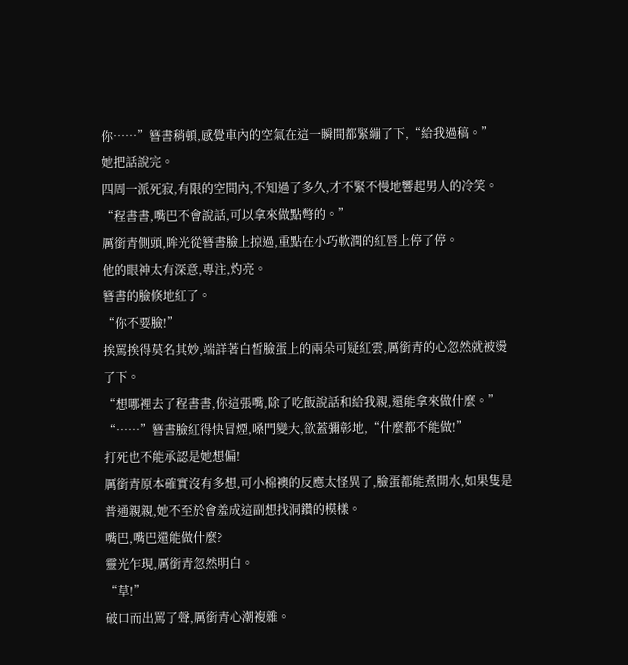你……”簪書稍頓,感覺車內的空氣在這一瞬間都緊繃了下,“給我過稿。”
她把話說完。
四周一派死寂,有限的空間內,不知過了多久,才不緊不慢地響起男人的冷笑。
“程書書,嘴巴不會說話,可以拿來做點彆的。”
厲銜青側頭,眸光從簪書臉上掠過,重點在小巧軟潤的紅唇上停了停。
他的眼神太有深意,專注,灼亮。
簪書的臉倏地紅了。
“你不要臉!”
挨罵挨得莫名其妙,端詳著白皙臉蛋上的兩朵可疑紅雲,厲銜青的心忽然就被燙了下。
“想哪裡去了程書書,你這張嘴,除了吃飯說話和給我親,還能拿來做什麼。”
“……”簪書臉紅得快冒煙,嗓門變大,欲蓋彌彰地,“什麼都不能做!”
打死也不能承認是她想偏!
厲銜青原本確實沒有多想,可小棉襖的反應太怪異了,臉蛋都能煮開水,如果隻是普通親親,她不至於會羞成這副想找洞鑽的模樣。
嘴巴,嘴巴還能做什麼?
靈光乍現,厲銜青忽然明白。
“草!”
破口而出罵了聲,厲銜青心潮複雜。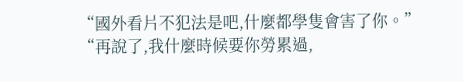“國外看片不犯法是吧,什麼都學隻會害了你。”
“再說了,我什麼時候要你勞累過,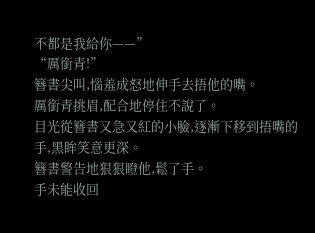不都是我給你——”
“厲銜青!”
簪書尖叫,惱羞成怒地伸手去捂他的嘴。
厲銜青挑眉,配合地停住不說了。
目光從簪書又急又紅的小臉,逐漸下移到捂嘴的手,黑眸笑意更深。
簪書警告地狠狠瞪他,鬆了手。
手未能收回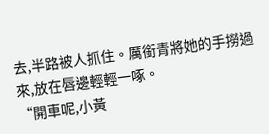去,半路被人抓住。厲銜青將她的手撈過來,放在唇邊輕輕一啄。
“開車呢,小黃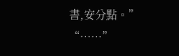書,安分點。”
“……”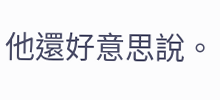他還好意思說。